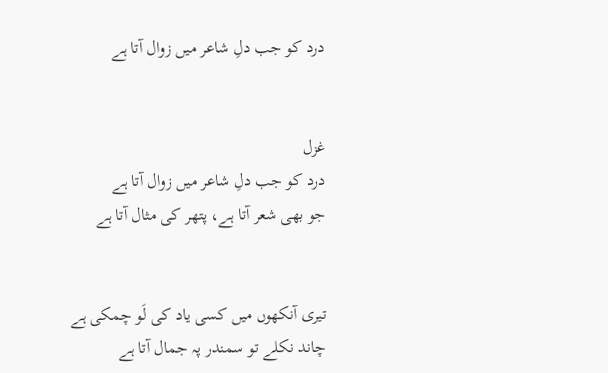درد کو جب دلِ شاعر میں زوال آتا ہے


غزل
درد کو جب دلِ شاعر میں زوال آتا ہے
جو بھی شعر آتا ہے، پتھر کی مثال آتا ہے


تیری آنکھوں میں کسی یاد کی لَو چمکی ہے
چاند نکلے تو سمندر پہ جمال آتا ہے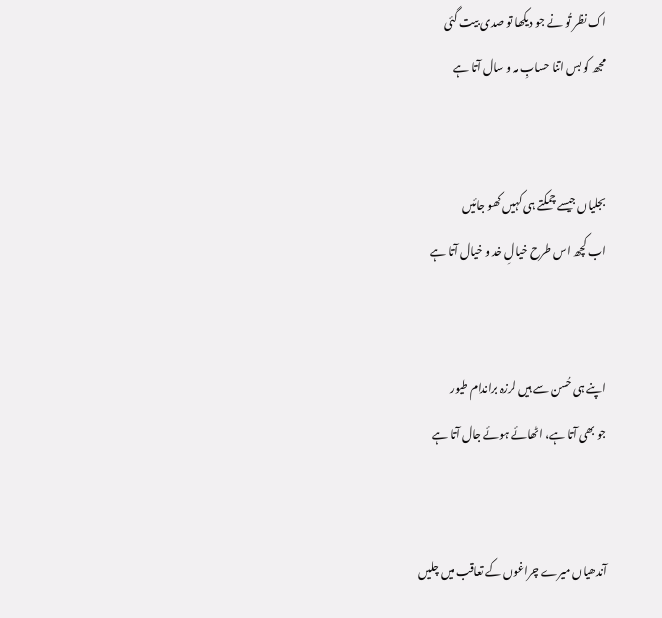اک نظر تُو نے جو دیکھا تو صدی بیت گئی
مجھ کو بس اتنا حسابِ مہ و سال آتا ہے


بجلیاں جیسے چمکتے ہی کہیں کھو جائیں
اب کچھ اس طرح خیالِ خد و خیال آتا ہے


اپنے ہی حُسن سے ہیں لرزہ براندام طیور
جو بھی آتا ہے، اٹھائے ہوئے جال آتا ہے


آندھیاں میرے چراغوں کے تعاقب میں چلیں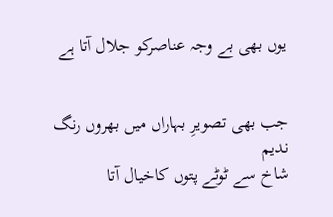یوں بھی بے وجہ عناصرکو جلال آتا ہے


جب بھی تصویرِ بہاراں میں بھروں رنگ ندیم
شاخ سے ٹوٹے پتوں کاخیال آتا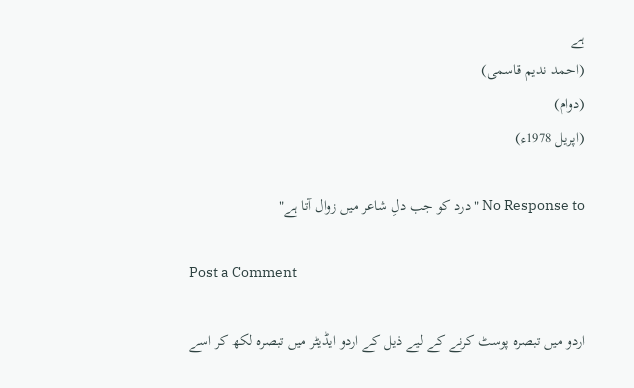ہے
(احمد ندیم قاسمی)
(دوام)
(اپریل 1978ء)

No Response to "درد کو جب دلِ شاعر میں زوال آتا ہے"

Post a Comment

اردو میں تبصرہ پوسٹ کرنے کے لیے ذیل کے اردو ایڈیٹر میں تبصرہ لکھ کر اسے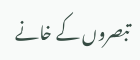تبصروں کے خانے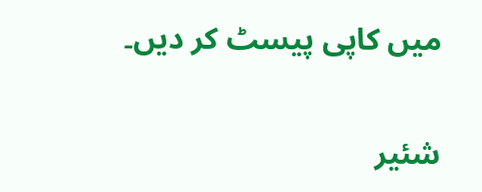میں کاپی پیسٹ کر دیں۔


شئیر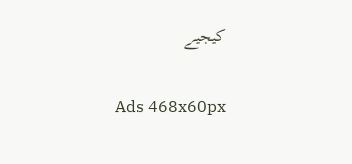کیجیے

Ads 468x60px